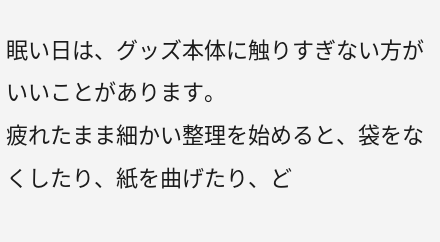眠い日は、グッズ本体に触りすぎない方がいいことがあります。
疲れたまま細かい整理を始めると、袋をなくしたり、紙を曲げたり、ど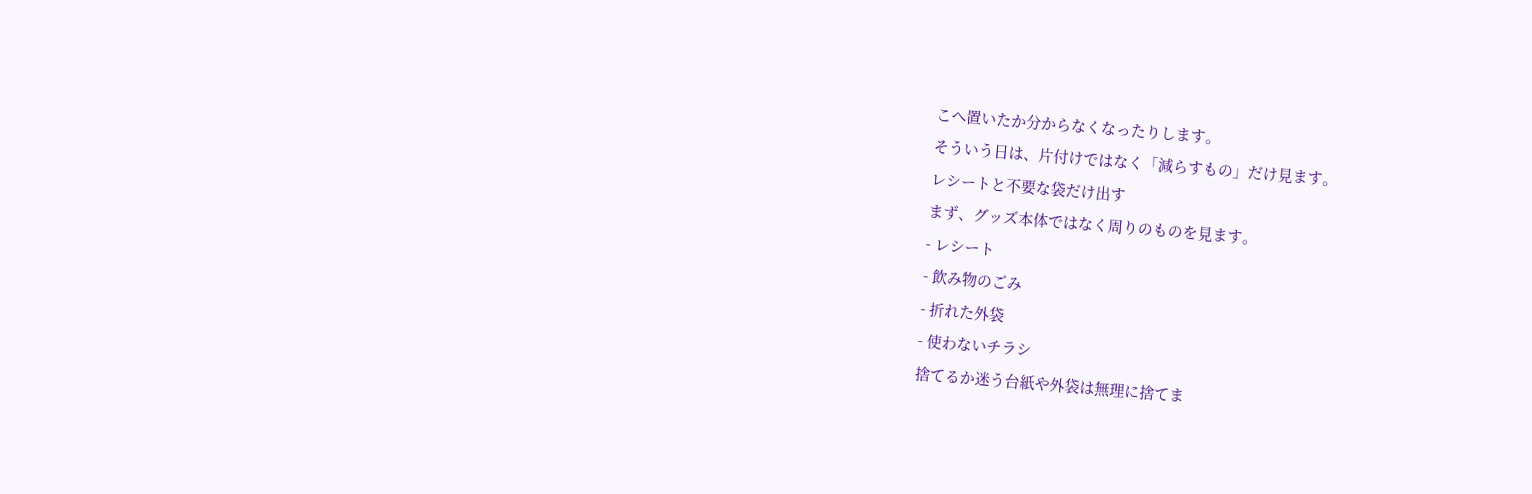こへ置いたか分からなくなったりします。
そういう日は、片付けではなく「減らすもの」だけ見ます。
レシートと不要な袋だけ出す
まず、グッズ本体ではなく周りのものを見ます。
- レシート
- 飲み物のごみ
- 折れた外袋
- 使わないチラシ
捨てるか迷う台紙や外袋は無理に捨てま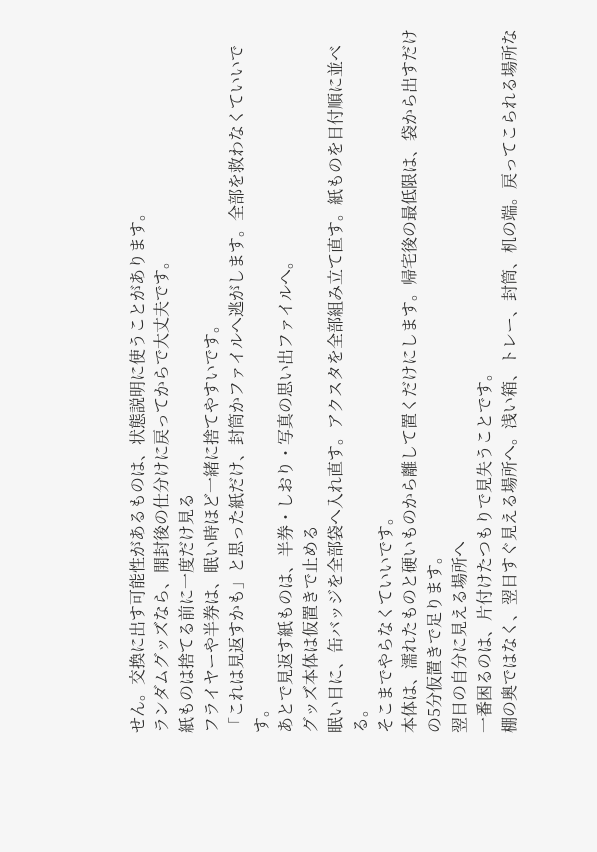せん。交換に出す可能性があるものは、状態説明に使うことがあります。
ランダムグッズなら、開封後の仕分けに戻ってからで大丈夫です。
紙ものは捨てる前に一度だけ見る
フライヤーや半券は、眠い時ほど一緒に捨てやすいです。
「これは見返すかも」と思った紙だけ、封筒かファイルへ逃がします。全部を救わなくていいです。
あとで見返す紙ものは、半券・しおり・写真の思い出ファイルへ。
グッズ本体は仮置きで止める
眠い日に、缶バッジを全部袋へ入れ直す。アクスタを全部組み立て直す。紙ものを日付順に並べる。
そこまでやらなくていいです。
本体は、濡れたものと硬いものから離して置くだけにします。帰宅後の最低限は、袋から出すだけの5分仮置きで足ります。
翌日の自分に見える場所へ
一番困るのは、片付けたつもりで見失うことです。
棚の奥ではなく、翌日すぐ見える場所へ。浅い箱、トレー、封筒、机の端。戻ってこられる場所な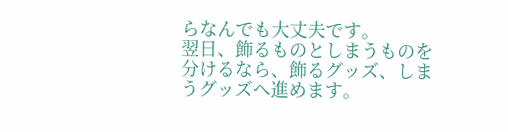らなんでも大丈夫です。
翌日、飾るものとしまうものを分けるなら、飾るグッズ、しまうグッズへ進めます。